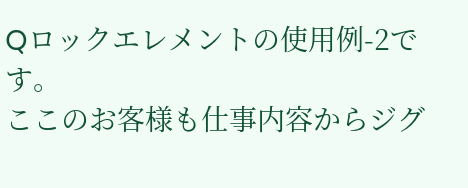Qロックエレメントの使用例-2です。
ここのお客様も仕事内容からジグ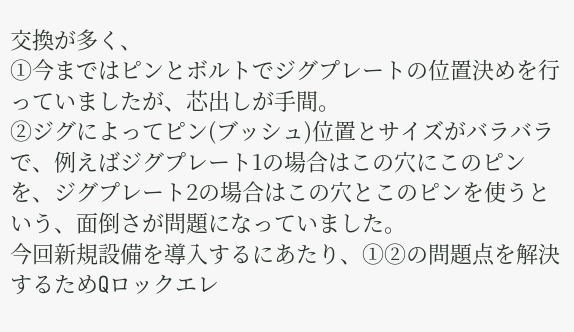交換が多く、
①今まではピンとボルトでジグプレートの位置決めを行っていましたが、芯出しが手間。
②ジグによってピン(ブッシュ)位置とサイズがバラバラで、例えばジグプレート1の場合はこの穴にこのピンを、ジグプレート2の場合はこの穴とこのピンを使うという、面倒さが問題になっていました。
今回新規設備を導入するにあたり、①②の問題点を解決するためQロックエレ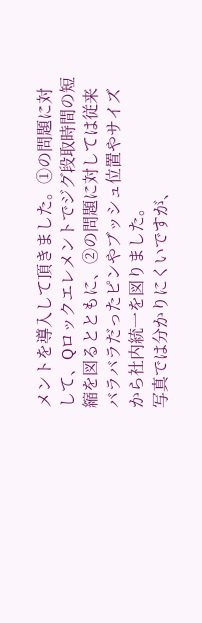メントを導入して頂きました。①の問題に対して、Qロックエレメントでジグ段取時間の短縮を図るとともに、②の問題に対しては従来バラバラだったピンやブッシュ位置やサイズから社内統一を図りました。
写真では分かりにくいですが、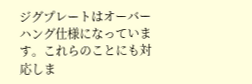ジグプレートはオーバーハング仕様になっています。これらのことにも対応しま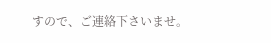すので、ご連絡下さいませ。